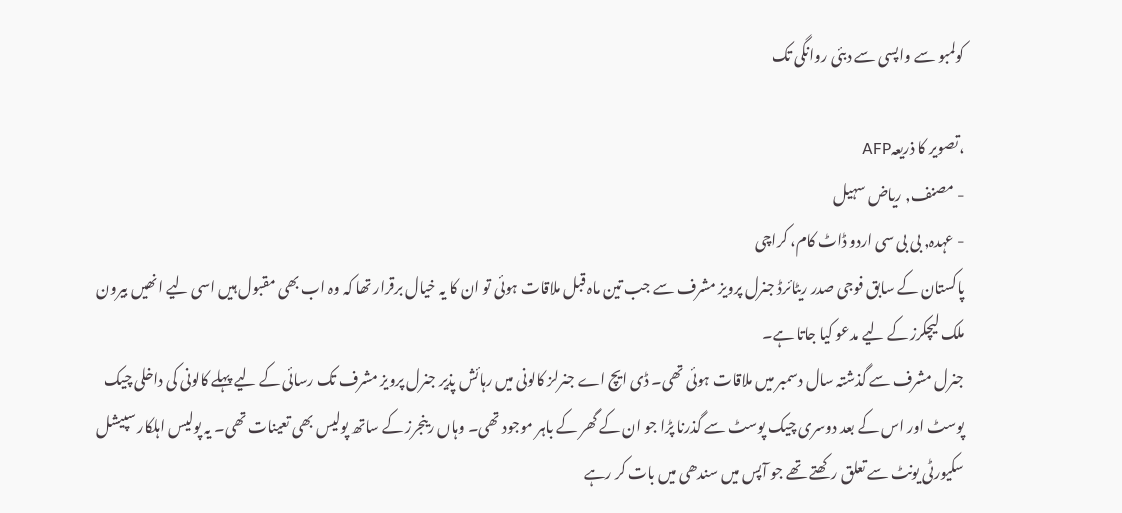کولمبو سے واپسی سے دبئی روانگی تک

،تصویر کا ذریعہAFP
- مصنف, ریاض سہیل
- عہدہ, بی بی سی اردو ڈاٹ کام، کراچی
پاکستان کے سابق فوجی صدر ریٹائرڈ جنرل پرویز مشرف سے جب تین ماہ قبل ملاقات ہوئی تو ان کا یہ خیال برقرار تھا کہ وہ اب بھی مقبول ہیں اسی لیے انھیں بیرون ملک لیچکرز کے لیے مدعو کیا جاتا ہے۔
جنرل مشرف سے گذشتہ سال دسمبر میں ملاقات ہوئی تھی۔ ڈی ایچ اے جنرلز کالونی میں رہائش پذیر جنرل پرویز مشرف تک رسائی کے لیے پہلے کالونی کی داخلی چیک پوسٹ اور اس کے بعد دوسری چیک پوسٹ سے گذرنا پڑا جو ان کے گھر کے باہر موجود تھی۔ وہاں رینجرز کے ساتھ پولیس بھی تعینات تھی۔ یہ پولیس اہلکار سپیشل سکیورٹی یونٹ سے تعلق رکھتے تھے جو آپس میں سندھی میں بات کر رہے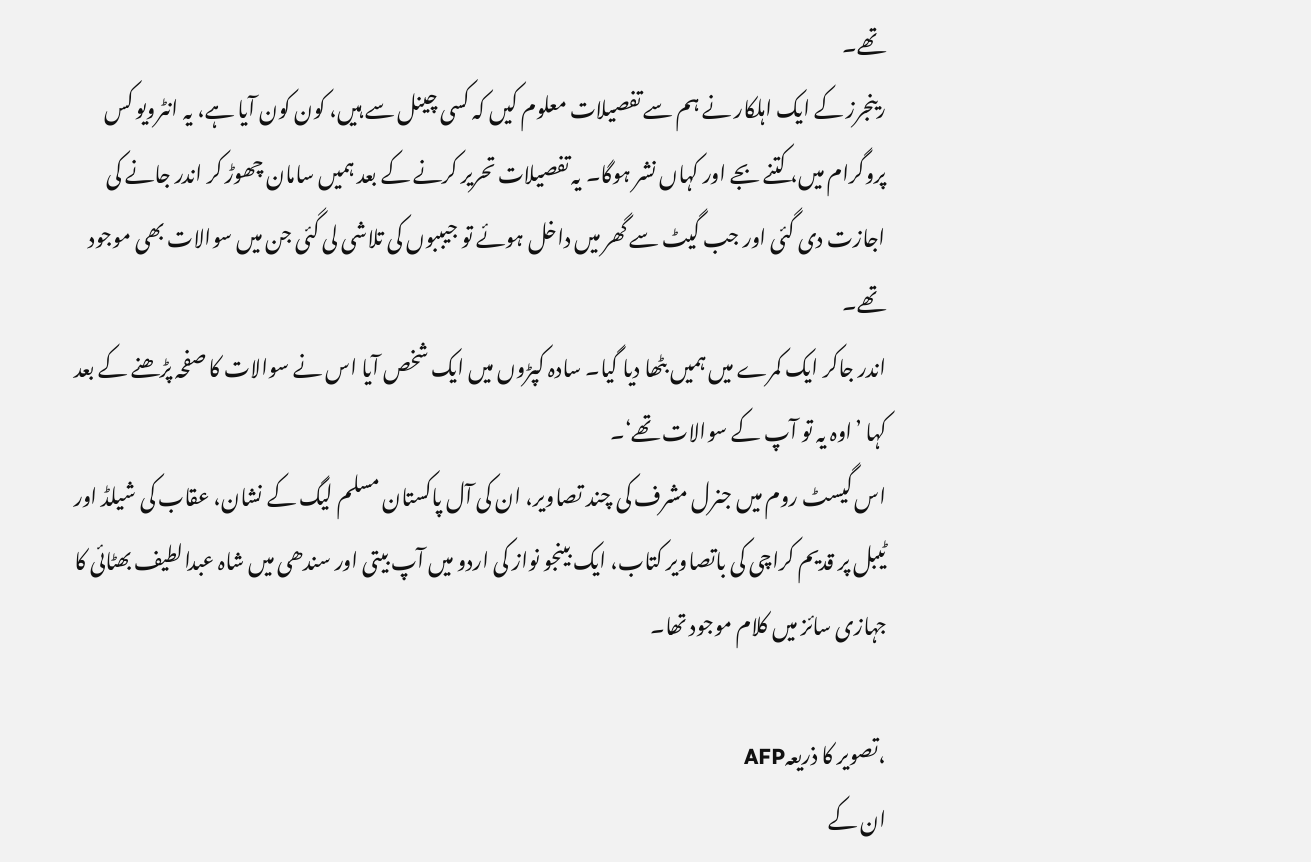تھے۔
رینجرز کے ایک اہلکار نے ہم سے تفصیلات معلوم کیں کہ کسی چینل سے ہیں، کون کون آیا ہے، یہ انٹرویو کس پروگرام میں، کتنے بجے اور کہاں نشر ہوگا۔ یہ تفصیلات تحریر کرنے کے بعد ہمیں سامان چھوڑ کر اندر جانے کی اجازت دی گئی اور جب گیٹ سے گھر میں داخل ہوئے تو جیببوں کی تلاشی لی گئی جن میں سوالات بھی موجود تھے۔
اندر جاکر ایک کمرے میں ہمیں بٹھا دیا گیا۔ سادہ کپڑوں میں ایک شخص آیا اس نے سوالات کا صفحہ پڑھنے کے بعد کہا ’اوہ یہ تو آپ کے سوالات تھے‘۔
اس گیسٹ روم میں جنرل مشرف کی چند تصاویر، ان کی آل پاکستان مسلم لیگ کے نشان، عقاب کی شیلڈ اور ٹیبل پر قدیم کراچی کی باتصاویر کتاب، ایک بینجو نواز کی اردو میں آپ بیتی اور سندھی میں شاہ عبدالطیف بھٹائی کا جہازی سائز میں کلام موجود تھا۔

،تصویر کا ذریعہAFP
ان کے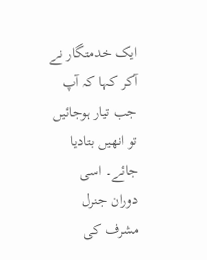ایک خدمتگار نے آکر کہا کہ آپ جب تیار ہوجائیں تو انھیں بتادیا جائے۔ اسی دوران جنرل مشرف کی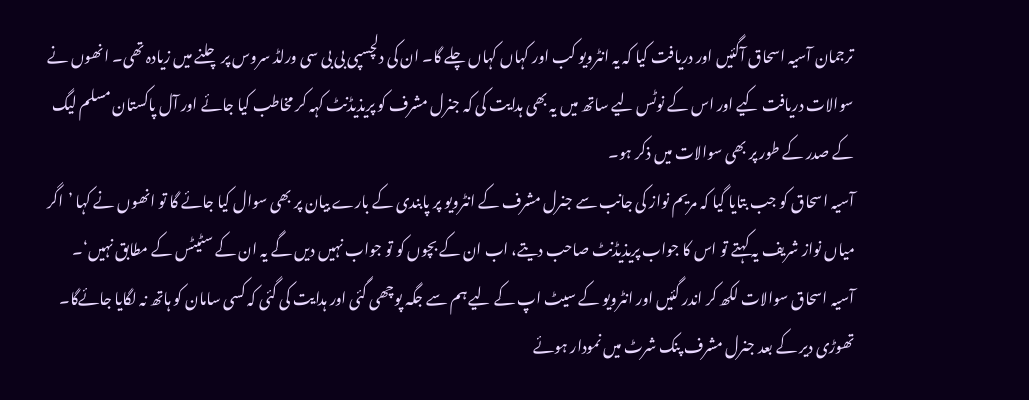ترجمان آسیہ اسحاق آگئیں اور دریافت کیا کہ یہ انٹرویو کب اور کہاں کہاں چلے گا۔ ان کی دلچسپی بی بی سی ورلڈ سروس پر چلنے میں زیادہ تھی۔ انھوں نے سوالات دریافت کیے اور اس کے نوٹس لیے ساتھ میں یہ بھی ہدایت کی کہ جنرل مشرف کو پریذیڈنٹ کہہ کر مخاطب کیا جائے اور آل پاکستان مسلم لیگ کے صدر کے طور پر بھی سوالات میں ذکر ہو۔
آسیہ اسحاق کو جب بتایا گیا کہ مریم نواز کی جانب سے جنرل مشرف کے انٹرویو پر پابندی کے بارے بیان پر بھی سوال کیا جائے گا تو انھوں نے کہا ’اگر میاں نواز شریف یہ کہتے تو اس کا جواب پریذیڈنٹ صاحب دیتے، اب ان کے بچوں کو تو جواب نہیں دیں گے یہ ان کے سٹیٹس کے مطابق نہیں‘۔
آسیہ اسحاق سوالات لکھ کر اندر گئیں اور انٹرویو کے سیٹ اپ کے لیے ہم سے جگہ پوچھی گئی اور ہدایت کی گئی کہ کسی سامان کو ہاتھ نہ لگایا جائےگا۔ تھوڑی دیر کے بعد جنرل مشرف پنک شرٹ میں نمودار ہوئے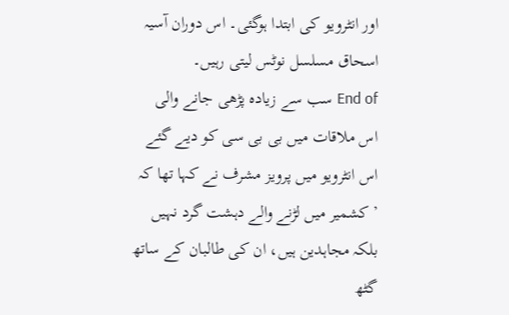اور انٹرویو کی ابتدا ہوگئی۔ اس دوران آسیہ اسحاق مسلسل نوٹس لیتی رہیں۔
End of سب سے زیادہ پڑھی جانے والی
اس ملاقات میں بی بی سی کو دیے گئے اس انٹرویو میں پرویز مشرف نے کہا تھا کہ ’کشمیر میں لڑنے والے دہشت گرد نہیں بلکہ مجاہدین ہیں، ان کی طالبان کے ساتھ گٹھ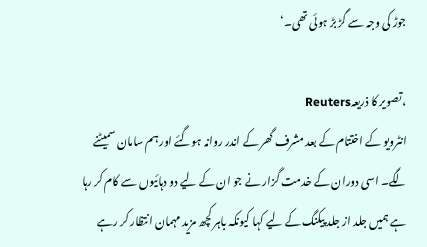جوڑ کی وجہ سے گڑ بڑ ہوئی تھی۔‘

،تصویر کا ذریعہReuters
انٹرویو کے اختتام کے بعد مشرف گھر کے اندر روانہ ہوگئے اور ہم سامان سمیٹنے لگے۔ اسی دوران کے خدمت گزار نے جو ان کے لیے دو دہائیوں سے کام کر رہا ہے ہمیں جلد از جلد پیکنگ کے لیے کہا کیونکہ باہر کچھ مزید مہمان انتظار کر رہے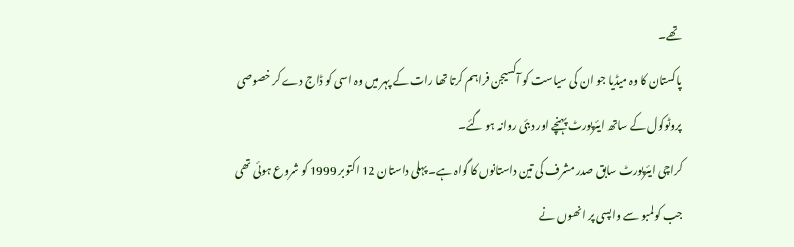تھے۔
پاکستان کا وہ میڈیا جو ان کی سیاست کو آکسیجن فراہم کرتا تھا رات کے پہر میں وہ اسی کو ڈاج دے کر خصوصی پروٹوکول کے ساتھ ایئرپورٹ پہنچے اور دبئی روانہ ہو گئے۔
کراچی ایئرپورٹ سابق صدر مشرف کی تین داستانوں کا گواہ ہے۔ پہلی داستان 12 اکتوبر 1999 کو شروع ہوئی تھی جب کولمبو سے واپسی پر انھوں نے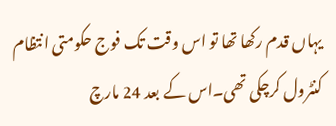یہاں قدم رکھا تھا تو اس وقت تک فوج حکومتی انتظام کنٹرول کرچکی تھی۔اس کے بعد 24 مارچ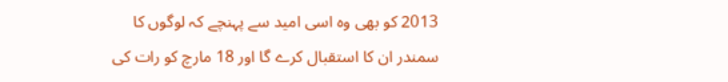2013 کو بھی وہ اسی امید سے پہنچے کہ لوگوں کا سمندر ان کا استقبال کرے گا اور 18 مارچ کو رات کی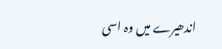اندھیرے میں وہ اسی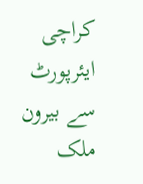کراچی ایئرپورٹ سے بیرون ملک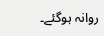روانہ ہوگئے۔